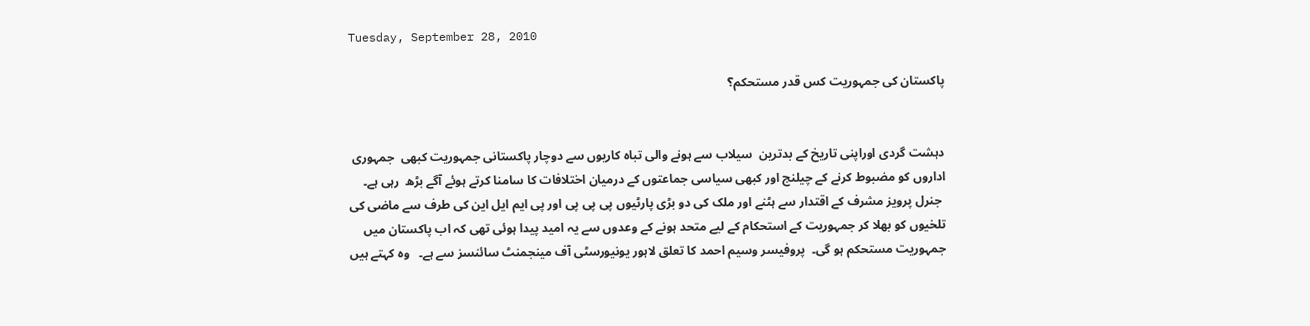Tuesday, September 28, 2010

پاکستان کی جمہوریت کس قدر مستحکم؟


دہشت گردی اوراپنی تاریخ کے بدترین  سیلاب سے ہونے والی تباہ کاریوں سے دوچار پاکستانی جمہوریت کبھی  جمہوری اداروں کو مضبوط کرنے کے چیلنج اور کبھی سیاسی جماعتوں کے درمیان اختلافات کا سامنا کرتے ہوئے آگے بڑھ  رہی ہے۔
 جنرل پرویز مشرف کے اقتدار سے ہٹنے اور ملک کی دو بڑی پارٹیوں پی پی پی اور پی ایم ایل این کی طرف سے ماضی کی تلخیوں کو بھلا کر جمہوریت کے استحکام کے لیے متحد ہونے کے وعدوں سے یہ امید پیدا ہوئی تھی کہ اب پاکستان میں جمہوریت مستحکم ہو گی۔  پروفیسر وسیم احمد کا تعلق لاہور یونیورسٹی آف مینجمنٹ سائنسز سے ہے۔   وہ کہتے ہیں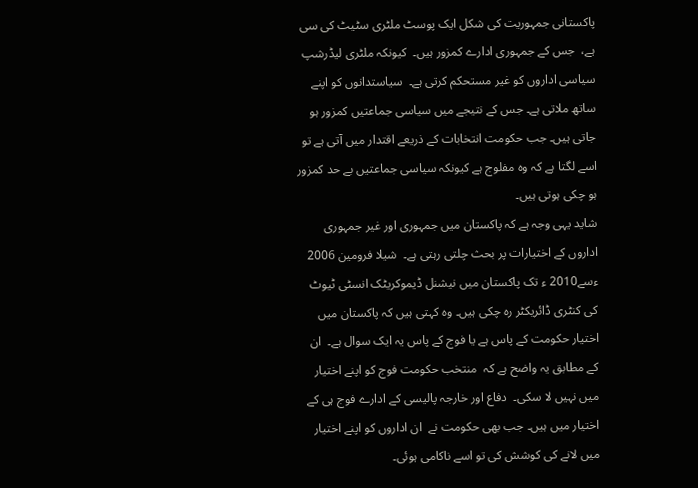پاکستانی جمہوریت کی شکل ایک پوسٹ ملٹری سٹیٹ کی سی ہے،  جس کے جمہوری ادارے کمزور ہیں۔  کیونکہ ملٹری لیڈرشپ سیاسی اداروں کو غیر مستحکم کرتی ہے۔  سیاستدانوں کو اپنے ساتھ ملاتی ہے۔ جس کے نتیجے میں سیاسی جماعتیں کمزور ہو جاتی ہیں۔ جب حکومت انتخابات کے ذریعے اقتدار میں آتی ہے تو اسے لگتا ہے کہ وہ مفلوج ہے کیونکہ سیاسی جماعتیں بے حد کمزور ہو چکی ہوتی ہیں۔
شاید یہی وجہ ہے کہ پاکستان میں جمہوری اور غیر جمہوری اداروں کے اختیارات پر بحث چلتی رہتی ہے۔  شیلا فرومین 2006 ءسے2010 ء تک پاکستان میں نیشنل ڈیموکریٹک انسٹی ٹیوٹ کی کنٹری ڈائریکٹر رہ چکی ہیں۔ وہ کہتی ہیں کہ پاکستان میں اختیار حکومت کے پاس ہے یا فوج کے پاس یہ ایک سوال ہے۔  ان کے مطابق یہ واضح ہے کہ  منتخب حکومت فوج کو اپنے اختیار میں نہیں لا سکی۔  دفاع اور خارجہ پالیسی کے ادارے فوج ہی کے اختیار میں ہیں۔ جب بھی حکومت نے  ان اداروں کو اپنے اختیار میں لانے کی کوشش کی تو اسے ناکامی ہوئی۔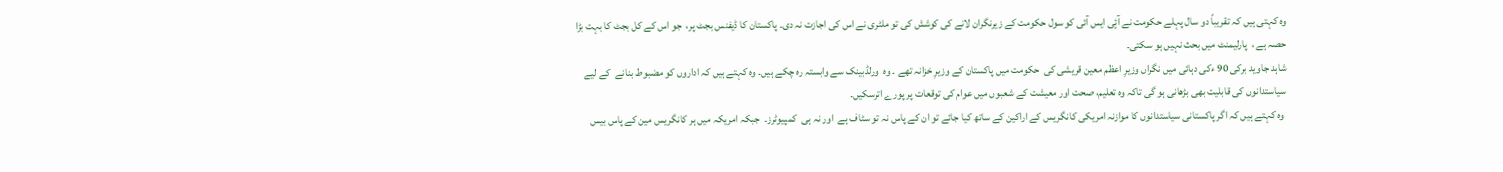وہ کہتی ہیں کہ تقریباً دو سال پہلے حکومت نے آئٍی ایس آئی کو سول حکومت کے زیرنگران لانے کی کوشش کی تو ملٹری نے اس کی اجازت نہ دی۔ پاکستان کا ڈیفنس بجٹ پر،  جو اس کے کل بجٹ کا بہت بڑا حصہ ہے ،  پارلیمنٹ میں بحث نہیں ہو سکتی۔
شاہد جاوید برکی 90 ءکی دہائی میں نگراں وزیرِ اعظم معین قریشی کی  حکومت میں پاکستان کے وزیرِ خزانہ تھے ۔ وہ  ورلڈبینک سے وابستہ رہ چکے ہیں۔ وہ کہتے ہیں کہ اداروں کو مضبوط بنانے  کے لیے سیاستدانوں کی قابلیت بھی بڑھانی ہو گی تاکہ وہ تعلیم، صحت اور معیشت کے شعبوں میں عوام کی توقعات پر پورے اترسکیں۔
 وہ کہتے ہیں کہ اگر پاکستانی سیاستدانوں کا موازنہ امریکی کانگریس کے اراکین کے ساتھ کیا جائے تو ان کے پاس نہ تو سٹاف ہے  اور نہ ہی  کمپیوٹرز۔  جبکہ امریکہ میں ہر کانگریس مین کے پاس بیس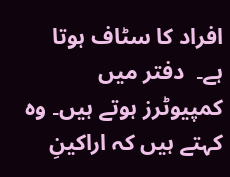افراد کا سٹاف ہوتا ہے۔  دفتر میں کمپیوٹرز ہوتے ہیں۔ وہ کہتے ہیں کہ اراکینِ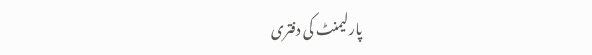پارلیمنٹ کی دفتری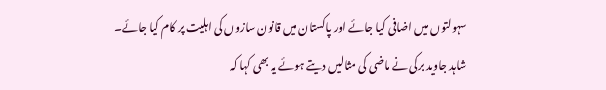سہولتوں میں اضافی کیا جائے اور پاکستان میں قانون سازوں کی اہلیت پر کام کیا جائے۔
شاہد جاوید برکی نے ماضی کی مثالیں دیتے ہوئے یہ بھی کہا کہ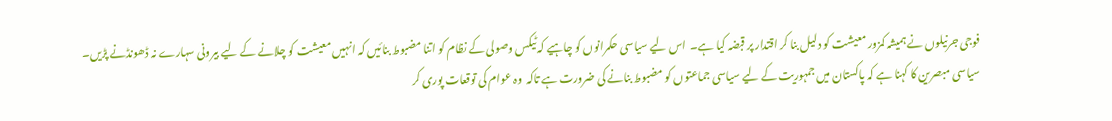فوجی جرنیلوں نے ہمیشہ کمزور معیشت کو دلیل بنا کر اقتدار پر قبضہ کیا ہے۔  اس لیے سیاسی حکمرانوں کو چاہیے کہ ٹیکس وصولی کے نظام کو اتنا مضبوط بنائیں کہ انہیں معیشت کو چلانے کے لیے بیرونی سہارے نہ ڈھونڈنے پڑیں۔
سیاسی مبصرین کا کہنا ہے کہ پاکستان میں جمہوریت کے لیے سیاسی جماعتوں کو مضبوط بنانے کی ضرورت ہے تاکہ  وہ عوام کی توقعات پوری کر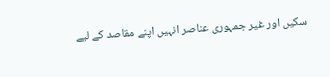سکیں اور غیر جمہوری عناصر انہیں اپنے مقاصد کے لیے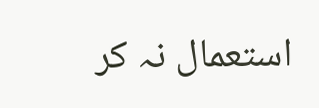استعمال نہ کر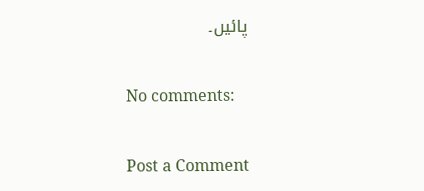پائیں۔

No comments:

Post a Comment